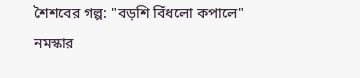শৈশবের গল্প: "বড়শি বিঁধলো কপালে"
নমস্কার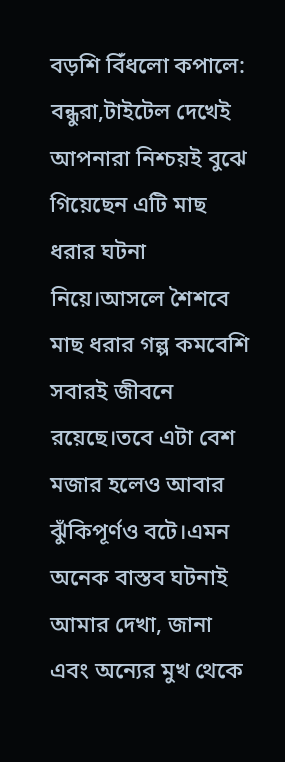বড়শি বিঁধলো কপালে:
বন্ধুরা,টাইটেল দেখেই আপনারা নিশ্চয়ই বুঝে গিয়েছেন এটি মাছ ধরার ঘটনা নিয়ে।আসলে শৈশবে মাছ ধরার গল্প কমবেশি সবারই জীবনে রয়েছে।তবে এটা বেশ মজার হলেও আবার ঝুঁকিপূর্ণও বটে।এমন অনেক বাস্তব ঘটনাই আমার দেখা, জানা এবং অন্যের মুখ থেকে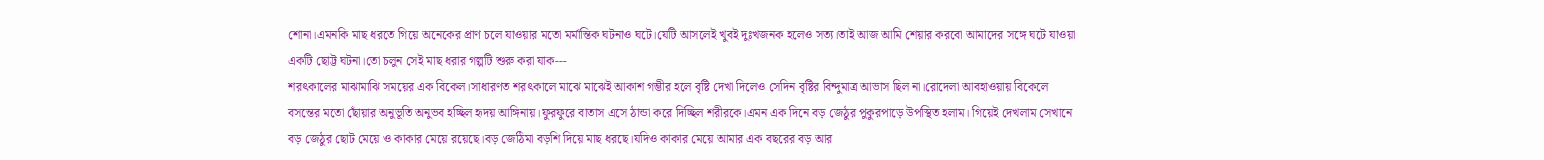শোনা।এমনকি মাছ ধরতে গিয়ে অনেকের প্রাণ চলে যাওয়ার মতো মর্মান্তিক ঘটনাও ঘটে।যেটি আসলেই খুবই দুঃখজনক হলেও সত্য।তাই আজ আমি শেয়ার করবো আমাদের সঙ্গে ঘটে যাওয়া একটি ছোট্ট ঘটনা।তো চলুন সেই মাছ ধরার গল্পটি শুরু করা যাক---
শরৎকালের মাঝামাঝি সময়ের এক বিকেল।সাধারণত শরৎকালে মাঝে মাঝেই আকাশ গম্ভীর হলে বৃষ্টি দেখা দিলেও সেদিন বৃষ্টির বিন্দুমাত্র আভাস ছিল না।রোদেলা আবহাওয়ায় বিকেলে বসন্তের মতো ছোঁয়ার অনুভূতি অনুভব হচ্ছিল হৃদয় আঙ্গিনায়।ফুরফুরে বাতাস এসে ঠান্ডা করে দিচ্ছিল শরীরকে।এমন এক দিনে বড় জেঠুর পুকুরপাড়ে উপস্থিত হলাম। গিয়েই দেখলাম সেখানে বড় জেঠুর ছোট মেয়ে ও কাকার মেয়ে রয়েছে।বড় জেঠিমা বড়শি দিয়ে মাছ ধরছে।যদিও কাকার মেয়ে আমার এক বছরের বড় আর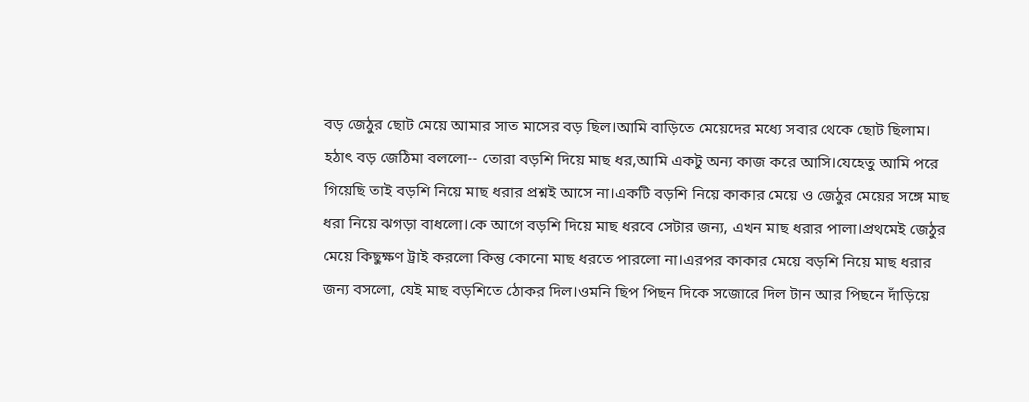বড় জেঠুর ছোট মেয়ে আমার সাত মাসের বড় ছিল।আমি বাড়িতে মেয়েদের মধ্যে সবার থেকে ছোট ছিলাম।
হঠাৎ বড় জেঠিমা বললো-- তোরা বড়শি দিয়ে মাছ ধর,আমি একটু অন্য কাজ করে আসি।যেহেতু আমি পরে গিয়েছি তাই বড়শি নিয়ে মাছ ধরার প্রশ্নই আসে না।একটি বড়শি নিয়ে কাকার মেয়ে ও জেঠুর মেয়ের সঙ্গে মাছ ধরা নিয়ে ঝগড়া বাধলো।কে আগে বড়শি দিয়ে মাছ ধরবে সেটার জন্য, এখন মাছ ধরার পালা।প্রথমেই জেঠুর মেয়ে কিছুক্ষণ ট্রাই করলো কিন্তু কোনো মাছ ধরতে পারলো না।এরপর কাকার মেয়ে বড়শি নিয়ে মাছ ধরার জন্য বসলো, যেই মাছ বড়শিতে ঠোকর দিল।ওমনি ছিপ পিছন দিকে সজোরে দিল টান আর পিছনে দাঁড়িয়ে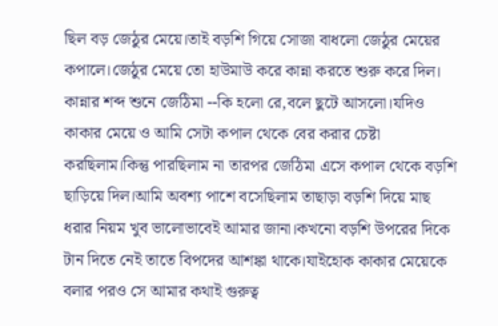ছিল বড় জেঠুর মেয়ে।তাই বড়শি গিয়ে সোজা বাধলো জেঠুর মেয়ের কপালে।জেঠুর মেয়ে তো হাউমাউ করে কান্না করতে শুরু করে দিল।
কান্নার শব্দ শুনে জেঠিমা --কি হলো রে,বলে ছুটে আসলো।যদিও কাকার মেয়ে ও আমি সেটা কপাল থেকে বের করার চেষ্টা করছিলাম।কিন্তু পারছিলাম না তারপর জেঠিমা এসে কপাল থেকে বড়শি ছাড়িয়ে দিল।আমি অবশ্য পাশে বসেছিলাম তাছাড়া বড়শি দিয়ে মাছ ধরার নিয়ম খুব ভালোভাবেই আমার জানা।কখনো বড়শি উপরের দিকে টান দিতে নেই তাতে বিপদের আশঙ্কা থাকে।যাইহোক কাকার মেয়েকে বলার পরও সে আমার কথাই গুরুত্ব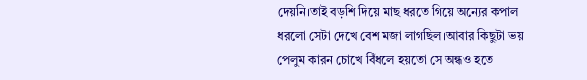দেয়নি।তাই বড়শি দিয়ে মাছ ধরতে গিয়ে অন্যের কপাল ধরলো সেটা দেখে বেশ মজা লাগছিল।আবার কিছুটা ভয় পেলুম কারন চোখে বিঁধলে হয়তো সে অন্ধও হতে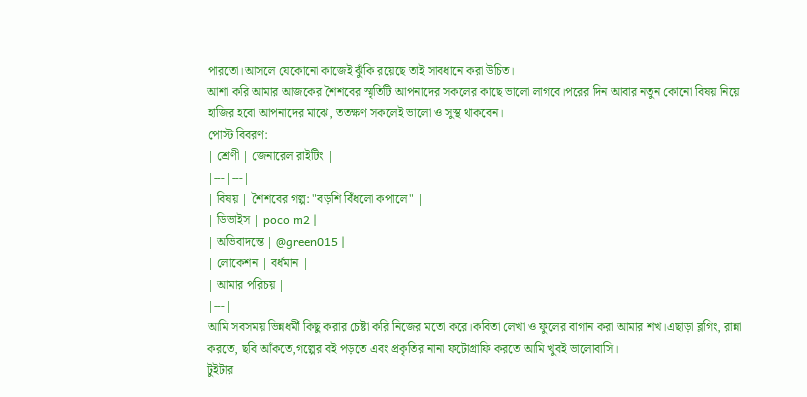পারতো।আসলে যেকোনো কাজেই ঝুঁকি রয়েছে তাই সাবধানে করা উচিত।
আশা করি আমার আজকের শৈশবের স্মৃতিটি আপনাদের সকলের কাছে ভালো লাগবে।পরের দিন আবার নতুন কোনো বিষয় নিয়ে হাজির হবো আপনাদের মাঝে, ততক্ষণ সকলেই ভালো ও সুস্থ থাকবেন।
পোস্ট বিবরণ:
| শ্রেণী | জেনারেল রাইটিং |
|---|---|
| বিষয় | শৈশবের গল্প: "বড়শি বিঁধলো কপালে" |
| ডিভাইস | poco m2 |
| অভিবাদন্তে | @green015 |
| লোকেশন | বর্ধমান |
| আমার পরিচয় |
|---|
আমি সবসময় ভিন্নধর্মী কিছু করার চেষ্টা করি নিজের মতো করে।কবিতা লেখা ও ফুলের বাগান করা আমার শখ।এছাড়া ব্লগিং, রান্না করতে, ছবি আঁকতে,গল্পের বই পড়তে এবং প্রকৃতির নানা ফটোগ্রাফি করতে আমি খুবই ভালোবাসি।
টুইটার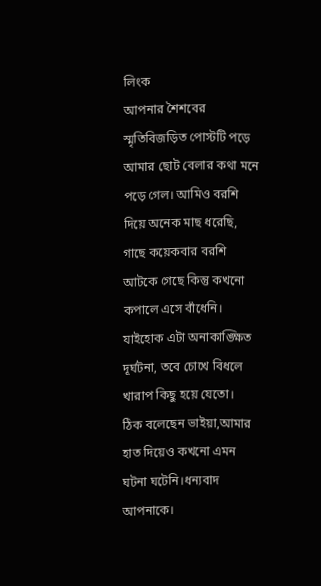লিংক
আপনার শৈশবের স্মৃতিবিজড়িত পোস্টটি পড়ে আমার ছোট বেলার কথা মনে পড়ে গেল। আমিও বরশি দিয়ে অনেক মাছ ধরেছি, গাছে কয়েকবার বরশি আটকে গেছে কিন্তু কখনো কপালে এসে বাঁধেনি। যাইহোক এটা অনাকাঙ্ক্ষিত দূর্ঘটনা, তবে চোখে বিধলে খারাপ কিছু হয়ে যেতো।
ঠিক বলেছেন ভাইয়া,আমার হাত দিয়েও কখনো এমন ঘটনা ঘটেনি।ধন্যবাদ আপনাকে।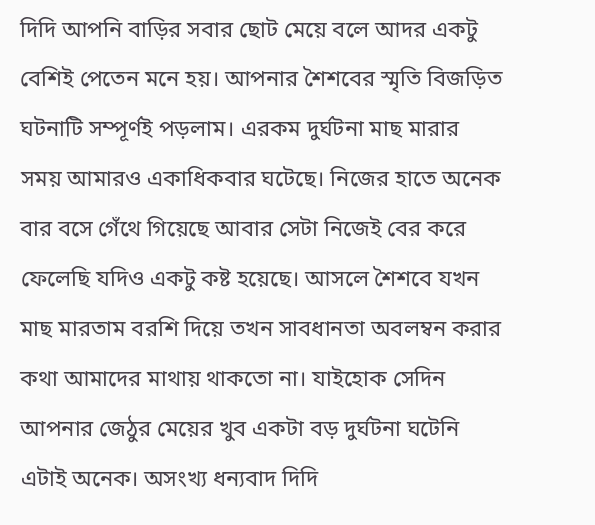দিদি আপনি বাড়ির সবার ছোট মেয়ে বলে আদর একটু বেশিই পেতেন মনে হয়। আপনার শৈশবের স্মৃতি বিজড়িত ঘটনাটি সম্পূর্ণই পড়লাম। এরকম দুর্ঘটনা মাছ মারার সময় আমারও একাধিকবার ঘটেছে। নিজের হাতে অনেক বার বসে গেঁথে গিয়েছে আবার সেটা নিজেই বের করে ফেলেছি যদিও একটু কষ্ট হয়েছে। আসলে শৈশবে যখন মাছ মারতাম বরশি দিয়ে তখন সাবধানতা অবলম্বন করার কথা আমাদের মাথায় থাকতো না। যাইহোক সেদিন আপনার জেঠুর মেয়ের খুব একটা বড় দুর্ঘটনা ঘটেনি এটাই অনেক। অসংখ্য ধন্যবাদ দিদি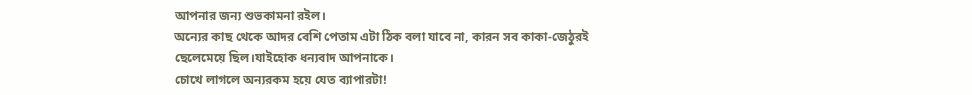আপনার জন্য শুভকামনা রইল।
অন্যের কাছ থেকে আদর বেশি পেতাম এটা ঠিক বলা যাবে না, কারন সব কাকা-জেঠুরই ছেলেমেয়ে ছিল।যাইহোক ধন্যবাদ আপনাকে।
চোখে লাগলে অন্যরকম হয়ে যেত ব্যাপারটা!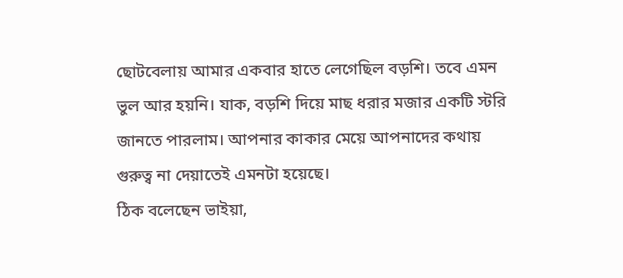ছোটবেলায় আমার একবার হাতে লেগেছিল বড়শি। তবে এমন ভুল আর হয়নি। যাক, বড়শি দিয়ে মাছ ধরার মজার একটি স্টরি জানতে পারলাম। আপনার কাকার মেয়ে আপনাদের কথায় গুরুত্ব না দেয়াতেই এমনটা হয়েছে।
ঠিক বলেছেন ভাইয়া,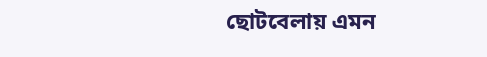ছোটবেলায় এমন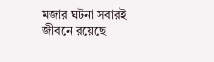মজার ঘটনা সবারই জীবনে রয়েছে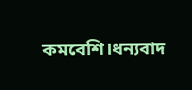কমবেশি।ধন্যবাদ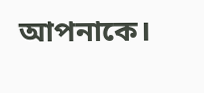আপনাকে।